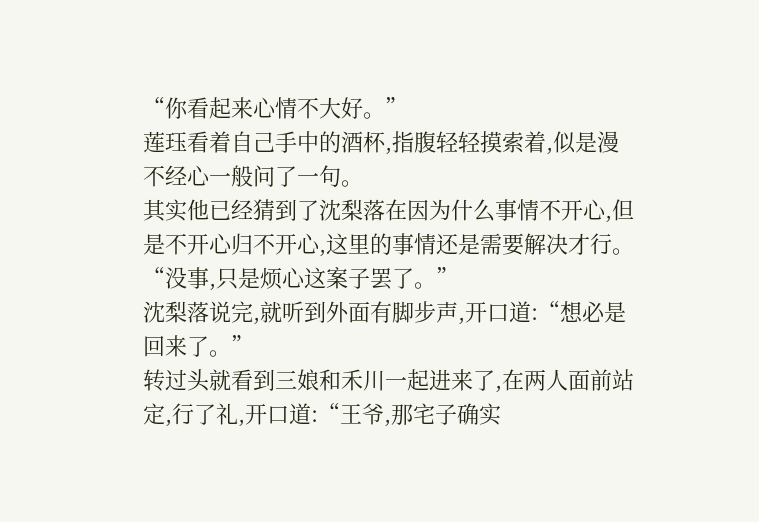“你看起来心情不大好。”
莲珏看着自己手中的酒杯,指腹轻轻摸索着,似是漫不经心一般问了一句。
其实他已经猜到了沈梨落在因为什么事情不开心,但是不开心归不开心,这里的事情还是需要解决才行。
“没事,只是烦心这案子罢了。”
沈梨落说完,就听到外面有脚步声,开口道:“想必是回来了。”
转过头就看到三娘和禾川一起进来了,在两人面前站定,行了礼,开口道:“王爷,那宅子确实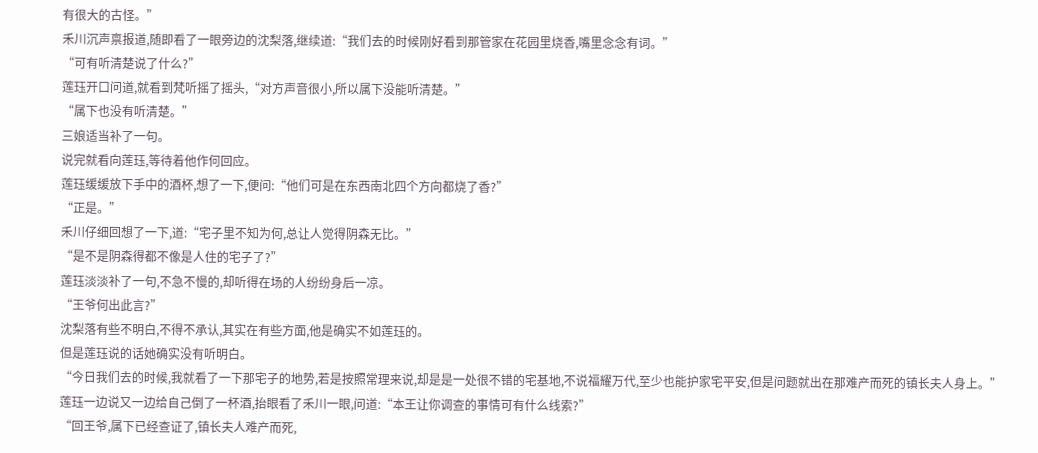有很大的古怪。”
禾川沉声禀报道,随即看了一眼旁边的沈梨落,继续道:“我们去的时候刚好看到那管家在花园里烧香,嘴里念念有词。”
“可有听清楚说了什么?”
莲珏开口问道,就看到梵听摇了摇头,“对方声音很小,所以属下没能听清楚。”
“属下也没有听清楚。”
三娘适当补了一句。
说完就看向莲珏,等待着他作何回应。
莲珏缓缓放下手中的酒杯,想了一下,便问:“他们可是在东西南北四个方向都烧了香?”
“正是。”
禾川仔细回想了一下,道:“宅子里不知为何,总让人觉得阴森无比。”
“是不是阴森得都不像是人住的宅子了?”
莲珏淡淡补了一句,不急不慢的,却听得在场的人纷纷身后一凉。
“王爷何出此言?”
沈梨落有些不明白,不得不承认,其实在有些方面,他是确实不如莲珏的。
但是莲珏说的话她确实没有听明白。
“今日我们去的时候,我就看了一下那宅子的地势,若是按照常理来说,却是是一处很不错的宅基地,不说福耀万代,至少也能护家宅平安,但是问题就出在那难产而死的镇长夫人身上。”
莲珏一边说又一边给自己倒了一杯酒,抬眼看了禾川一眼,问道:“本王让你调查的事情可有什么线索?”
“回王爷,属下已经查证了,镇长夫人难产而死,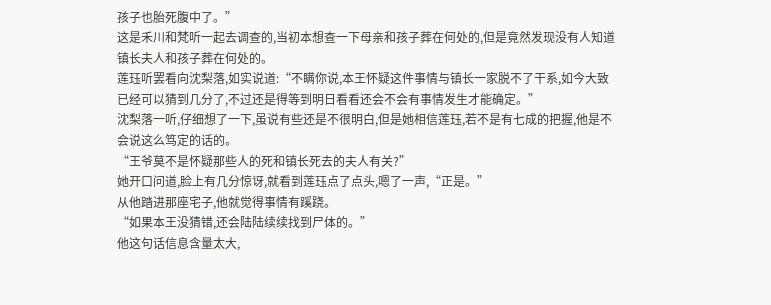孩子也胎死腹中了。”
这是禾川和梵听一起去调查的,当初本想查一下母亲和孩子葬在何处的,但是竟然发现没有人知道镇长夫人和孩子葬在何处的。
莲珏听罢看向沈梨落,如实说道:“不瞒你说,本王怀疑这件事情与镇长一家脱不了干系,如今大致已经可以猜到几分了,不过还是得等到明日看看还会不会有事情发生才能确定。”
沈梨落一听,仔细想了一下,虽说有些还是不很明白,但是她相信莲珏,若不是有七成的把握,他是不会说这么笃定的话的。
“王爷莫不是怀疑那些人的死和镇长死去的夫人有关?”
她开口问道,脸上有几分惊讶,就看到莲珏点了点头,嗯了一声,“正是。”
从他踏进那座宅子,他就觉得事情有蹊跷。
“如果本王没猜错,还会陆陆续续找到尸体的。”
他这句话信息含量太大,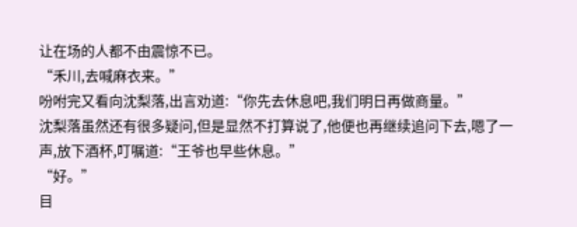让在场的人都不由震惊不已。
“禾川,去喊麻衣来。”
吩咐完又看向沈梨落,出言劝道:“你先去休息吧,我们明日再做商量。”
沈梨落虽然还有很多疑问,但是显然不打算说了,他便也再继续追问下去,嗯了一声,放下酒杯,叮嘱道:“王爷也早些休息。”
“好。”
目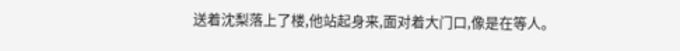送着沈梨落上了楼,他站起身来,面对着大门口,像是在等人。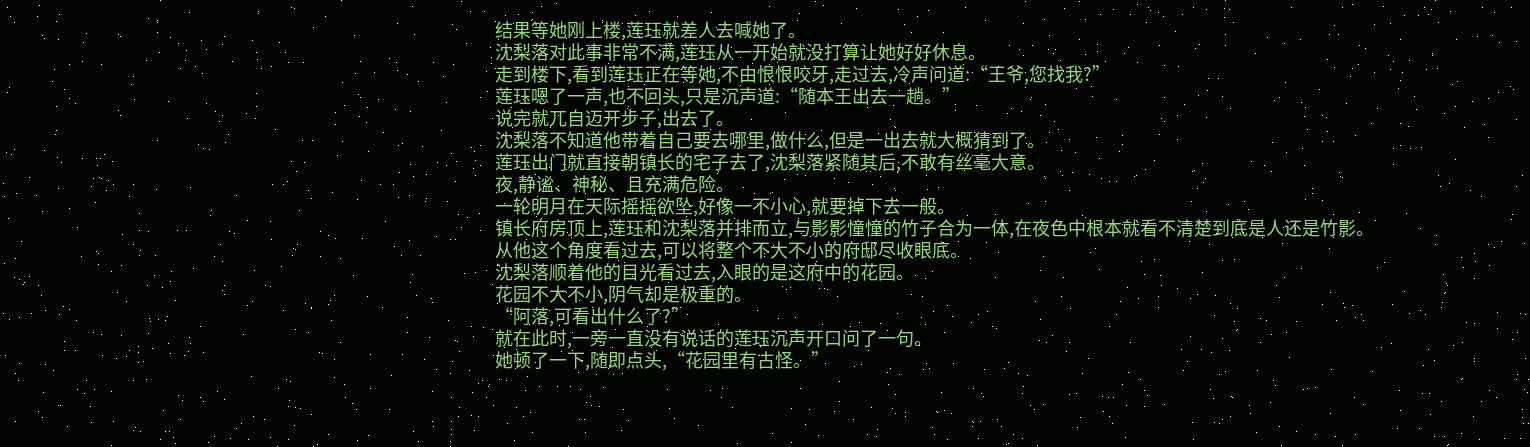结果等她刚上楼,莲珏就差人去喊她了。
沈梨落对此事非常不满,莲珏从一开始就没打算让她好好休息。
走到楼下,看到莲珏正在等她,不由恨恨咬牙,走过去,冷声问道:“王爷,您找我?”
莲珏嗯了一声,也不回头,只是沉声道:“随本王出去一趟。”
说完就兀自迈开步子,出去了。
沈梨落不知道他带着自己要去哪里,做什么,但是一出去就大概猜到了。
莲珏出门就直接朝镇长的宅子去了,沈梨落紧随其后,不敢有丝毫大意。
夜,静谧、神秘、且充满危险。
一轮明月在天际摇摇欲坠,好像一不小心,就要掉下去一般。
镇长府房顶上,莲珏和沈梨落并排而立,与影影憧憧的竹子合为一体,在夜色中根本就看不清楚到底是人还是竹影。
从他这个角度看过去,可以将整个不大不小的府邸尽收眼底。
沈梨落顺着他的目光看过去,入眼的是这府中的花园。
花园不大不小,阴气却是极重的。
“阿落,可看出什么了?”
就在此时,一旁一直没有说话的莲珏沉声开口问了一句。
她顿了一下,随即点头,“花园里有古怪。”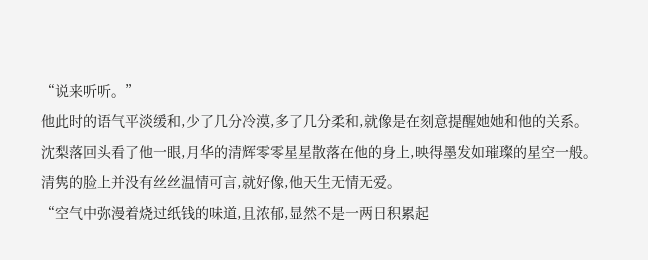“说来听听。”
他此时的语气平淡缓和,少了几分冷漠,多了几分柔和,就像是在刻意提醒她她和他的关系。
沈梨落回头看了他一眼,月华的清辉零零星星散落在他的身上,映得墨发如璀璨的星空一般。
清隽的脸上并没有丝丝温情可言,就好像,他天生无情无爱。
“空气中弥漫着烧过纸钱的味道,且浓郁,显然不是一两日积累起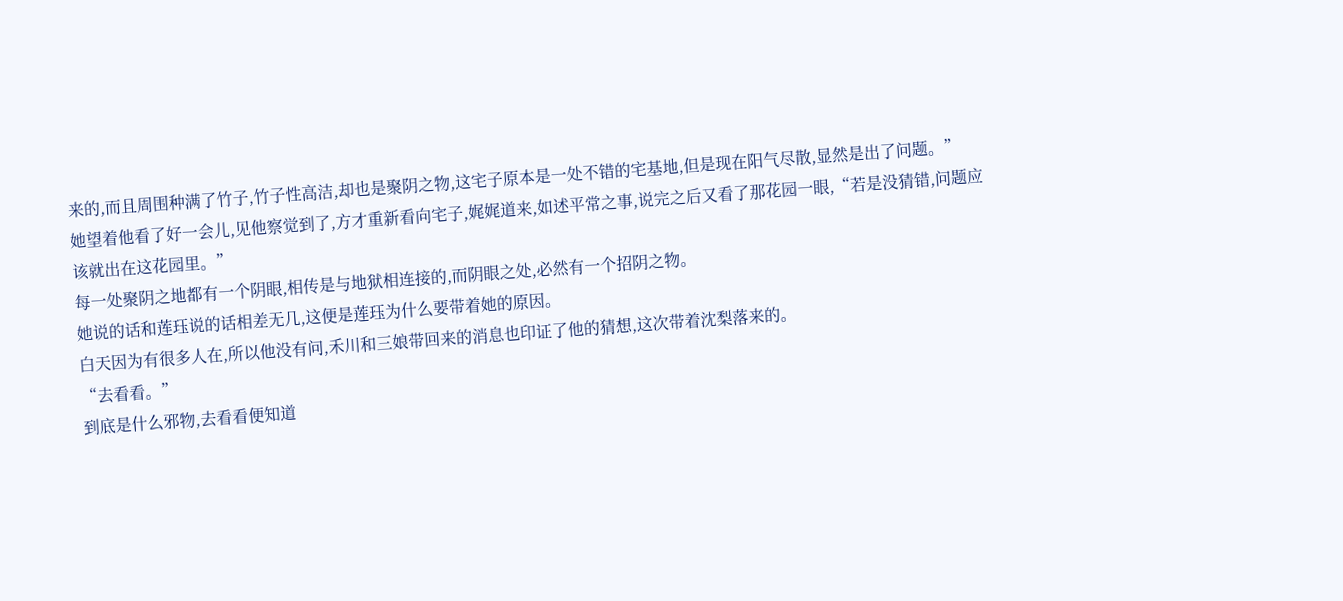来的,而且周围种满了竹子,竹子性高洁,却也是聚阴之物,这宅子原本是一处不错的宅基地,但是现在阳气尽散,显然是出了问题。”
她望着他看了好一会儿,见他察觉到了,方才重新看向宅子,娓娓道来,如述平常之事,说完之后又看了那花园一眼,“若是没猜错,问题应该就出在这花园里。”
每一处聚阴之地都有一个阴眼,相传是与地狱相连接的,而阴眼之处,必然有一个招阴之物。
她说的话和莲珏说的话相差无几,这便是莲珏为什么要带着她的原因。
白天因为有很多人在,所以他没有问,禾川和三娘带回来的消息也印证了他的猜想,这次带着沈梨落来的。
“去看看。”
到底是什么邪物,去看看便知道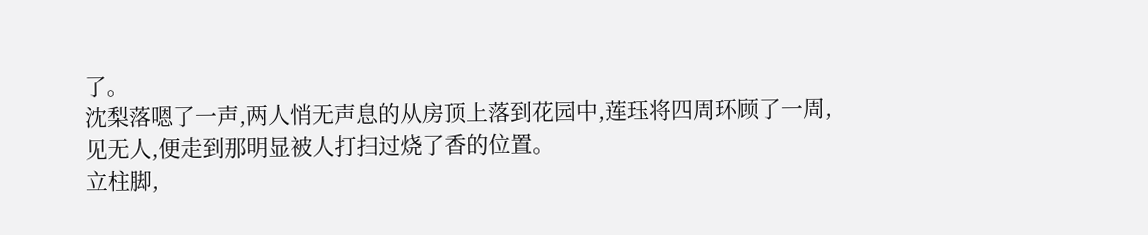了。
沈梨落嗯了一声,两人悄无声息的从房顶上落到花园中,莲珏将四周环顾了一周,见无人,便走到那明显被人打扫过烧了香的位置。
立柱脚,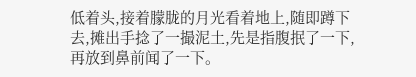低着头,接着朦胧的月光看着地上,随即蹲下去,摊出手捻了一撮泥土,先是指腹抿了一下,再放到鼻前闻了一下。